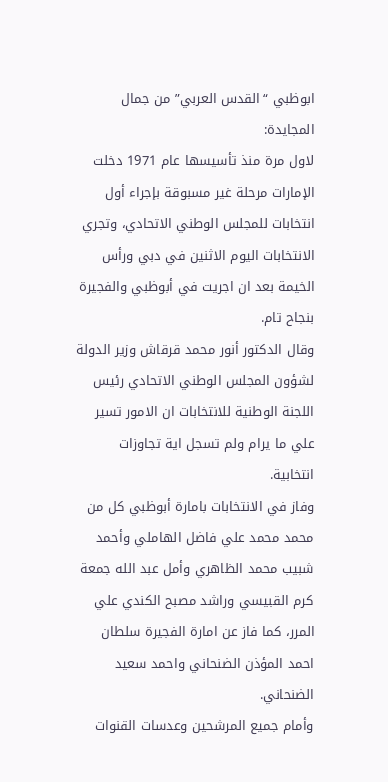ابوظبي “القدس العربي” من جمال المجايدة:
لاول مرة منذ تأسيسها عام 1971 دخلت الإمارات مرحلة غير مسبوقة بإجراء أول انتخابات للمجلس الوطني الاتحادي، وتجري الانتخابات اليوم الاثنين في دبي ورأس الخيمة بعد ان اجريت في أبوظبي والفجيرة بنجاح تام.
وقال الدكتور أنور محمد قرقاش وزير الدولة لشؤون المجلس الوطني الاتحادي رئيس اللجنة الوطنية للانتخابات ان الامور تسير علي ما يرام ولم تسجل اية تجاوزات انتخابية.
وفاز في الانتخابات بامارة أبوظبي كل من محمد محمد علي فاضل الهاملي وأحمد شبيب محمد الظاهري وأمل عبد الله جمعة كرم القبيسي وراشد مصبح الكندي علي المرر، كما فاز عن امارة الفجيرة سلطان احمد المؤذن الضنحاني واحمد سعيد الضنحاني.
وأمام جميع المرشحين وعدسات القنوات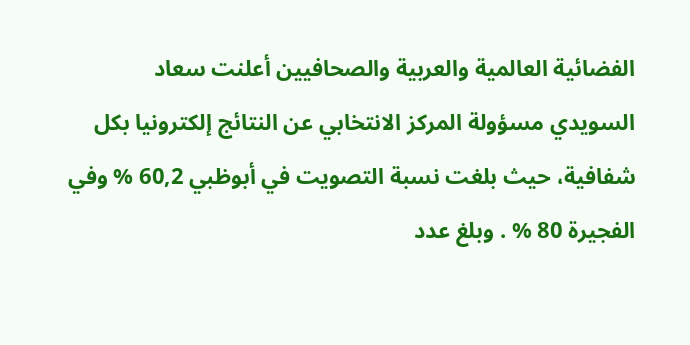الفضائية العالمية والعربية والصحافيين أعلنت سعاد السويدي مسؤولة المركز الانتخابي عن النتائج إلكترونيا بكل شفافية، حيث بلغت نسبة التصويت في أبوظبي 60,2 % وفي الفجيرة 80 % . وبلغ عدد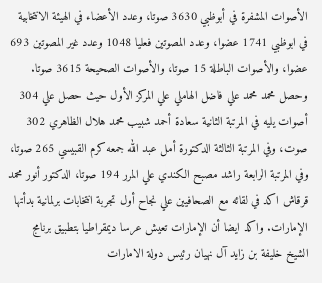الأصوات المشفرة في أبوظبي 3630 صوتا، وعدد الأعضاء في الهيئة الانتخابية في ابوظبي 1741 عضوا، وعدد المصوتين فعليا 1048 وعدد غير المصوتين 693 عضوا، والأصوات الباطلة 15 صوتا، والأصوات الصحيحة 3615 صوتا. وحصل محمد محمد علي فاضل الهاملي علي المركز الأول حيث حصل علي 304 أصوات يليه في المرتبة الثانية سعادة أحمد شبيب محمد هلال الظاهري 302 صوت، وفي المرتبة الثالثة الدكتورة أمل عبد الله جمعه كرم القبيسي 265 صوتا، وفي المرتبة الرابعة راشد مصبح الكندي علي المرر 194 صوتا، الدكتور أنور محمد قرقاش اكد في لقائه مع الصحافيين علي نجاح أول تجربة انتخابات برلمانية بدأتها الإمارات. واكد ايضا أن الإمارات تعيش عرسا ديمقراطيا بتطبيق برنامج الشيخ خليفة بن زايد آل نهيان رئيس دولة الامارات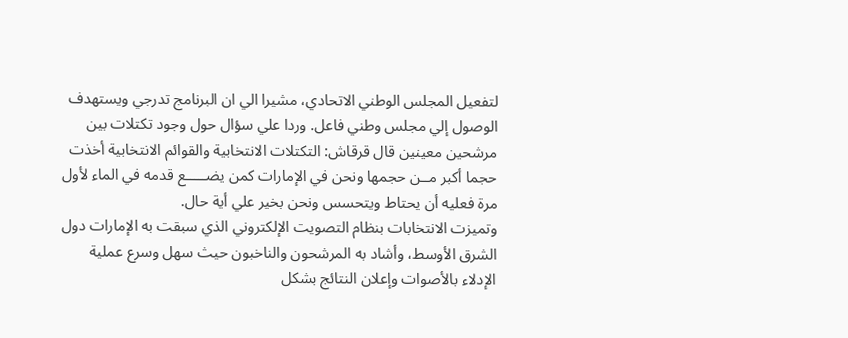لتفعيل المجلس الوطني الاتحادي، مشيرا الي ان البرنامج تدرجي ويستهدف الوصول إلي مجلس وطني فاعل. وردا علي سؤال حول وجود تكتلات بين مرشحين معينين قال قرقاش: التكتلات الانتخابية والقوائم الانتخابية أخذت حجما أكبر مــن حجمها ونحن في الإمارات كمن يضـــــع قدمه في الماء لأول مرة فعليه أن يحتاط ويتحسس ونحن بخير علي أية حال.
وتميزت الانتخابات بنظام التصويت الإلكتروني الذي سبقت به الإمارات دول الشرق الأوسط، وأشاد به المرشحون والناخبون حيث سهل وسرع عملية الإدلاء بالأصوات وإعلان النتائج بشكل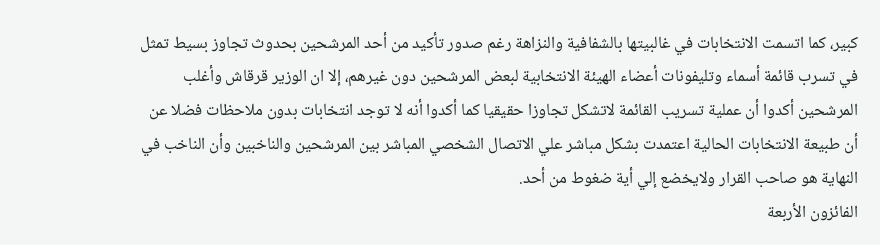كبير، كما اتسمت الانتخابات في غالبيتها بالشفافية والنزاهة رغم صدور تأكيد من أحد المرشحين بحدوث تجاوز بسيط تمثل في تسرب قائمة أسماء وتليفونات أعضاء الهيئة الانتخابية لبعض المرشحين دون غيرهم، إلا ان الوزير قرقاش وأغلب المرشحين أكدوا أن عملية تسريب القائمة لاتشكل تجاوزا حقيقيا كما أكدوا أنه لا توجد انتخابات بدون ملاحظات فضلا عن أن طبيعة الانتخابات الحالية اعتمدت بشكل مباشر علي الاتصال الشخصي المباشر بين المرشحين والناخبين وأن الناخب في النهاية هو صاحب القرار ولايخضع إلي أية ضغوط من أحد.
الفائزون الأربعة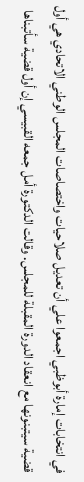في انتخابات إمارة أبوظبي اجمعوا علي أن تعديل صلاحيات واختصاصات المجلس الوطني الاتحادي هي أول قضية سيتبنونها مع انعقاد الدورة المقبلة للمجلس. وقالت الدكتورة أمل جمعه القبيسي إن أول قضية سأتبناها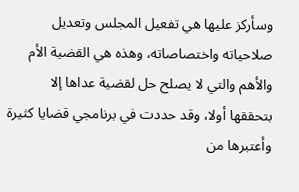وسأركز عليها هي تفعيل المجلس وتعديل صلاحياته واختصاصاته، وهذه هي القضية الأم والأهم والتي لا يصلح حل لقضية عداها إلا بتحققها أولا، وقد حددت في برنامجي قضايا كثيرة وأعتبرها من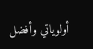أولوياتي وأفضل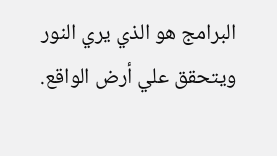البرامج هو الذي يري النور ويتحقق علي أرض الواقع.